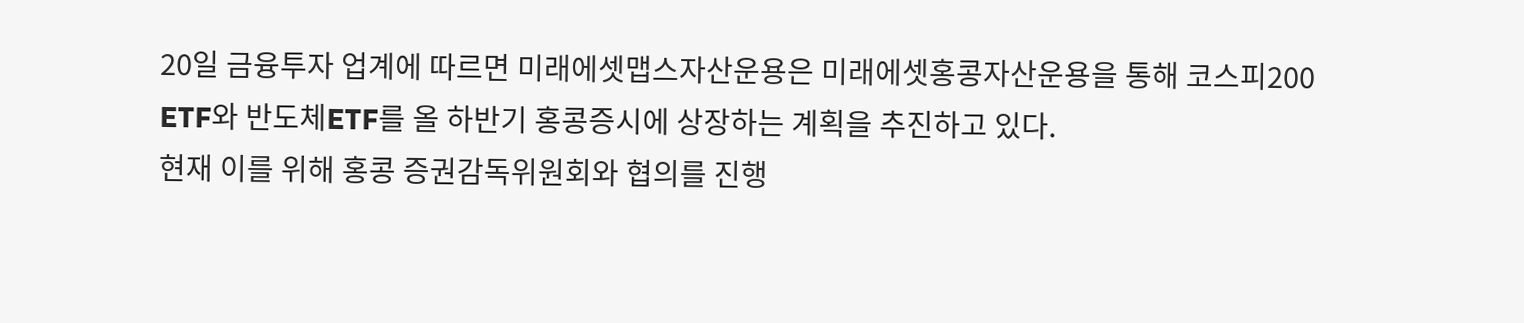20일 금융투자 업계에 따르면 미래에셋맵스자산운용은 미래에셋홍콩자산운용을 통해 코스피200 ETF와 반도체ETF를 올 하반기 홍콩증시에 상장하는 계획을 추진하고 있다.
현재 이를 위해 홍콩 증권감독위원회와 협의를 진행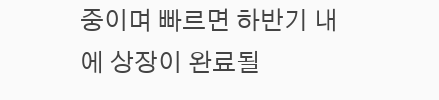중이며 빠르면 하반기 내에 상장이 완료될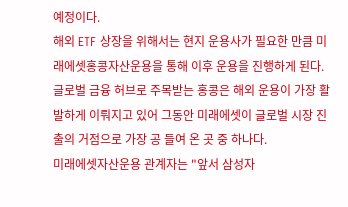예정이다.
해외 ETF 상장을 위해서는 현지 운용사가 필요한 만큼 미래에셋홍콩자산운용을 통해 이후 운용을 진행하게 된다.
글로벌 금융 허브로 주목받는 홍콩은 해외 운용이 가장 활발하게 이뤄지고 있어 그동안 미래에셋이 글로벌 시장 진출의 거점으로 가장 공 들여 온 곳 중 하나다.
미래에셋자산운용 관계자는 "앞서 삼성자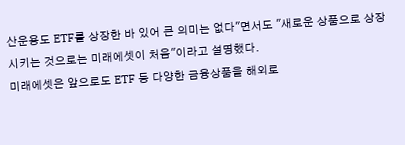산운용도 ETF를 상장한 바 있어 큰 의미는 없다"면서도 "새로운 상품으로 상장시키는 것으로는 미래에셋이 처음"이라고 설명했다.
미래에셋은 앞으로도 ETF 등 다양한 금융상품을 해외로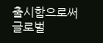출시함으로써 글로벌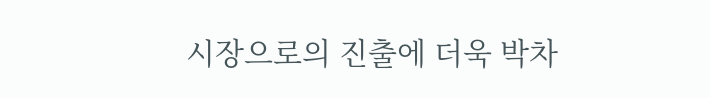시장으로의 진출에 더욱 박차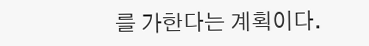를 가한다는 계획이다.